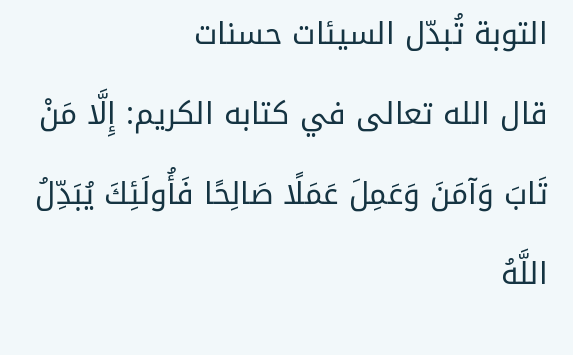التوبة تُبدّل السيئات حسنات
قال الله تعالى في كتابه الكريم: إِلَّا مَنْ تَابَ وَآمَنَ وَعَمِلَ عَمَلًا صَالِحًا فَأُولَئِكَ يُبَدِّلُ اللَّهُ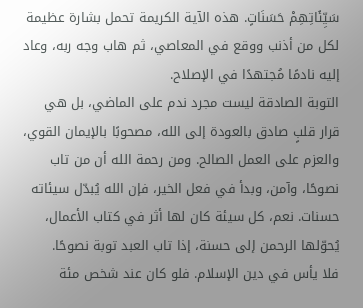سَيِّئَاتِهِمْ حَسَنَاتٍ. هذه الآية الكريمة تحمل بشارة عظيمة لكل من أذنب ووقع في المعاصي، ثم هاب وجه ربه، وعاد إليه نادمًا مُجتهدًا في الإصلاح.
التوبة الصادقة ليست مجرد ندم على الماضي، بل هي قرار قلبٍ صادق بالعودة إلى الله، مصحوبًا بالإيمان القوي، والعزم على العمل الصالح. ومن رحمة الله أن من تاب نصوحًا، وآمن، وبدأ في فعل الخير، فإن الله يُبدّل سيئاته حسنات. نعم، كل سيئة كان لها أثر في كتاب الأعمال، يُحوّلها الرحمن إلى حسنة، إذا تاب العبد توبة نصوحًا.
فلا يأس في دين الإسلام. فلو كان عند شخص مئة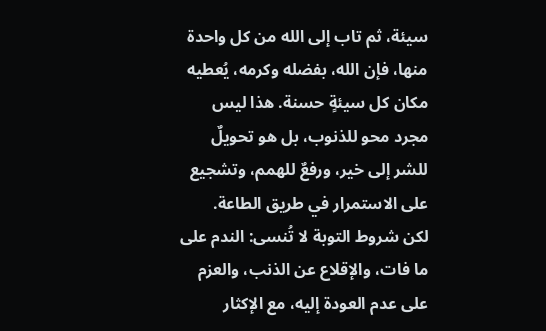سيئة، ثم تاب إلى الله من كل واحدة منها، فإن الله، بفضله وكرمه، يُعطيه مكان كل سيئةٍ حسنة. هذا ليس مجرد محو للذنوب، بل هو تحويلٌ للشر إلى خير، ورفعٌ للهمم، وتشجيع على الاستمرار في طريق الطاعة.
لكن شروط التوبة لا تُنسى: الندم على ما فات، والإقلاع عن الذنب، والعزم على عدم العودة إليه، مع الإكثار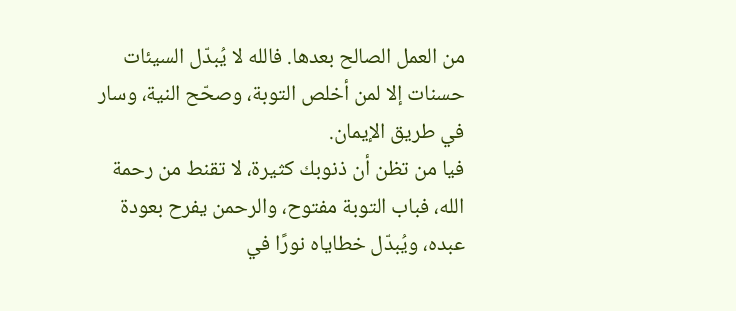من العمل الصالح بعدها. فالله لا يُبدّل السيئات حسنات إلا لمن أخلص التوبة، وصحّح النية، وسار في طريق الإيمان.
فيا من تظن أن ذنوبك كثيرة، لا تقنط من رحمة الله، فباب التوبة مفتوح، والرحمن يفرح بعودة عبده، ويُبدّل خطاياه نورًا في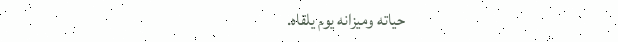حياته وميزانه يوم يلقاه.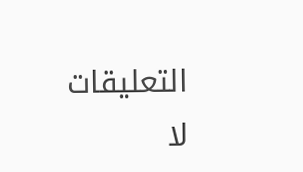التعليقات
لا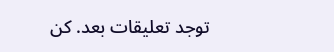توجد تعليقات بعد. كن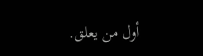أول من يعلق.